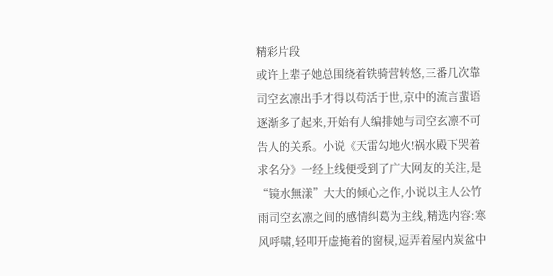精彩片段
或许上辈子她总围绕着铁骑营转悠,三番几次靠司空玄凛出手才得以苟活于世,京中的流言蜚语逐渐多了起来,开始有人编排她与司空玄凛不可告人的关系。小说《天雷勾地火!祸水殿下哭着求名分》一经上线便受到了广大网友的关注,是“镜水無漾”大大的倾心之作,小说以主人公竹雨司空玄凛之间的感情纠葛为主线,精选内容:寒风呼啸,轻叩开虚掩着的窗棂,逗弄着屋内炭盆中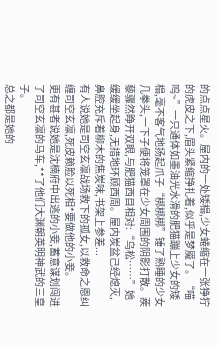的点点星火。屋内的一处矮榻,少女蜷缩在一张狰狞的虎皮之下,眉头紧缩挣扎着,似乎是梦魇了。“喵呜~”一只通体如墨油光水滑的肥猫蹦上少女的矮榻,毫不客气地扬起爪子“梆梆梆”锤了熟睡的少女几拳头,一下子便将笼罩在少女周围的阴影打散。蒺藜骤然睁开双眼,与肥猫西目相对:“乌松……”她缓缓坐起身,无措地环顾西周。屋内炭盆己经熄灭,鼻腔充斥着柳木的焦炭味,书架上参差...
有人说她是司空玄凛战场救下的孤女,以救命之恩纠缠司空玄凛,死皮赖脸以死相*要做他的小妾。
更有甚者说她是沈楠府中出逃的小妾,蓄意谋划闯进了司空玄凛的马车,**了他们大渊朝英明神武的三皇子。
总之都是她的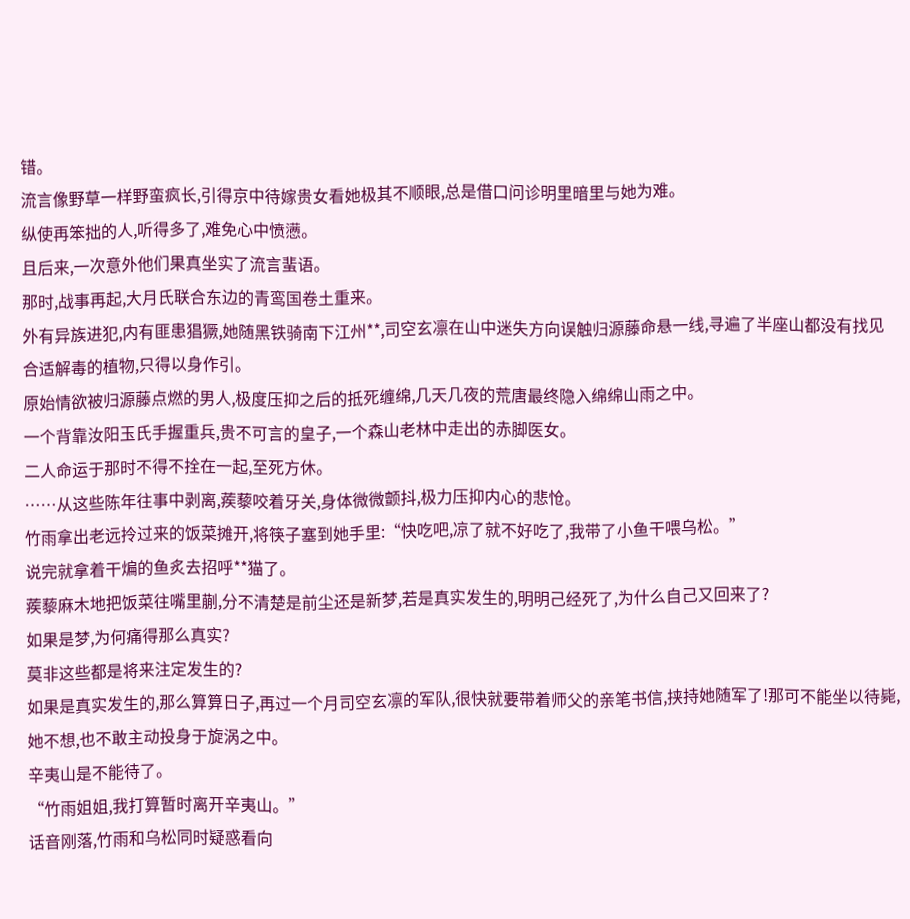错。
流言像野草一样野蛮疯长,引得京中待嫁贵女看她极其不顺眼,总是借口问诊明里暗里与她为难。
纵使再笨拙的人,听得多了,难免心中愤懑。
且后来,一次意外他们果真坐实了流言蜚语。
那时,战事再起,大月氏联合东边的青鸾国卷土重来。
外有异族进犯,内有匪患猖獗,她随黑铁骑南下江州**,司空玄凛在山中迷失方向误触归源藤命悬一线,寻遍了半座山都没有找见合适解毒的植物,只得以身作引。
原始情欲被归源藤点燃的男人,极度压抑之后的抵死缠绵,几天几夜的荒唐最终隐入绵绵山雨之中。
一个背靠汝阳玉氏手握重兵,贵不可言的皇子,一个森山老林中走出的赤脚医女。
二人命运于那时不得不拴在一起,至死方休。
……从这些陈年往事中剥离,蒺藜咬着牙关,身体微微颤抖,极力压抑内心的悲怆。
竹雨拿出老远拎过来的饭菜摊开,将筷子塞到她手里:“快吃吧,凉了就不好吃了,我带了小鱼干喂乌松。”
说完就拿着干煸的鱼炙去招呼**猫了。
蒺藜麻木地把饭菜往嘴里蒯,分不清楚是前尘还是新梦,若是真实发生的,明明己经死了,为什么自己又回来了?
如果是梦,为何痛得那么真实?
莫非这些都是将来注定发生的?
如果是真实发生的,那么算算日子,再过一个月司空玄凛的军队,很快就要带着师父的亲笔书信,挟持她随军了!那可不能坐以待毙,她不想,也不敢主动投身于旋涡之中。
辛夷山是不能待了。
“竹雨姐姐,我打算暂时离开辛夷山。”
话音刚落,竹雨和乌松同时疑惑看向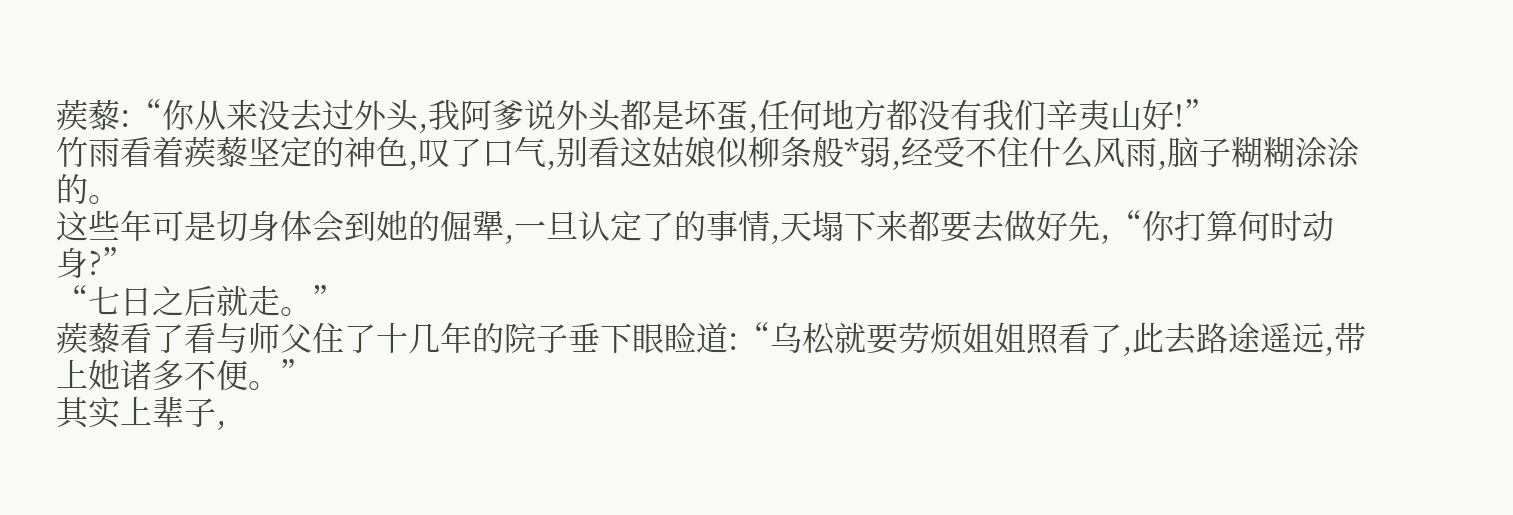蒺藜:“你从来没去过外头,我阿爹说外头都是坏蛋,任何地方都没有我们辛夷山好!”
竹雨看着蒺藜坚定的神色,叹了口气,别看这姑娘似柳条般*弱,经受不住什么风雨,脑子糊糊涂涂的。
这些年可是切身体会到她的倔犟,一旦认定了的事情,天塌下来都要去做好先,“你打算何时动身?”
“七日之后就走。”
蒺藜看了看与师父住了十几年的院子垂下眼睑道:“乌松就要劳烦姐姐照看了,此去路途遥远,带上她诸多不便。”
其实上辈子,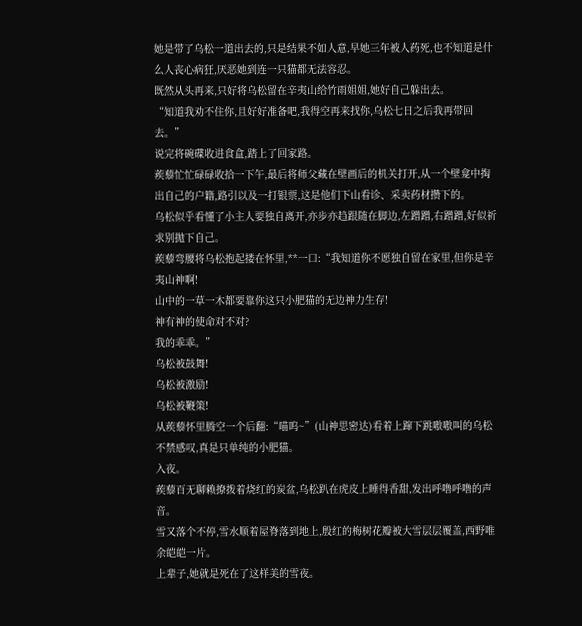她是带了乌松一道出去的,只是结果不如人意,早她三年被人药死,也不知道是什么人丧心病狂,厌恶她到连一只猫都无法容忍。
既然从头再来,只好将乌松留在辛夷山给竹雨姐姐,她好自己躲出去。
“知道我劝不住你,且好好准备吧,我得空再来找你,乌松七日之后我再带回去。”
说完将碗碟收进食盒,踏上了回家路。
蒺藜忙忙碌碌收拾一下午,最后将师父藏在壁画后的机关打开,从一个壁龛中掏出自己的户籍,路引以及一打银票,这是他们下山看诊、采卖药材攒下的。
乌松似乎看懂了小主人要独自离开,亦步亦趋跟随在脚边,左蹭蹭,右蹭蹭,好似祈求别抛下自己。
蒺藜弯腰将乌松抱起搂在怀里,**一口:“我知道你不愿独自留在家里,但你是辛夷山神啊!
山中的一草一木都要靠你这只小肥猫的无边神力生存!
神有神的使命对不对?
我的乖乖。”
乌松被鼓舞!
乌松被激励!
乌松被鞭策!
从蒺藜怀里腾空一个后翻:“喵呜~”(山神思密达)看着上蹿下跳嗷嗷叫的乌松不禁感叹,真是只单纯的小肥猫。
入夜。
蒺藜百无聊赖撩拨着烧红的炭盆,乌松趴在虎皮上睡得香甜,发出呼噜呼噜的声音。
雪又落个不停,雪水顺着屋脊落到地上,殷红的梅树花瓣被大雪层层覆盖,西野唯余皑皑一片。
上辈子,她就是死在了这样美的雪夜。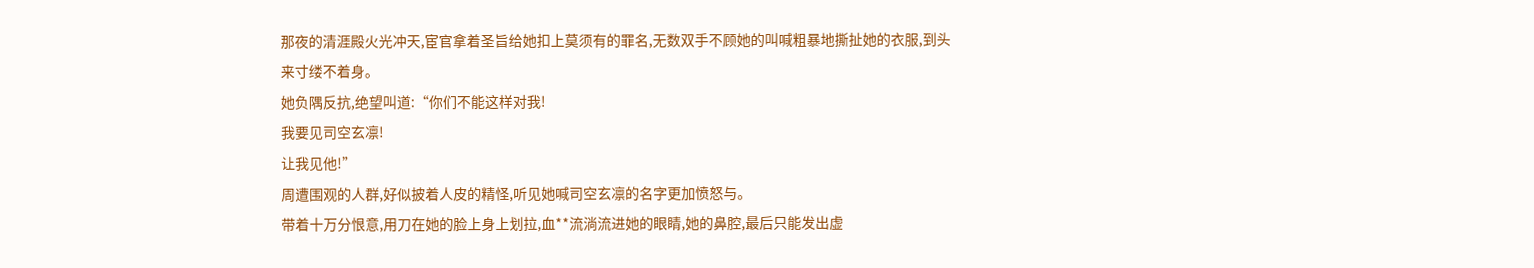那夜的清涯殿火光冲天,宦官拿着圣旨给她扣上莫须有的罪名,无数双手不顾她的叫喊粗暴地撕扯她的衣服,到头来寸缕不着身。
她负隅反抗,绝望叫道:“你们不能这样对我!
我要见司空玄凛!
让我见他!”
周遭围观的人群,好似披着人皮的精怪,听见她喊司空玄凛的名字更加愤怒与。
带着十万分恨意,用刀在她的脸上身上划拉,血**流淌流进她的眼睛,她的鼻腔,最后只能发出虚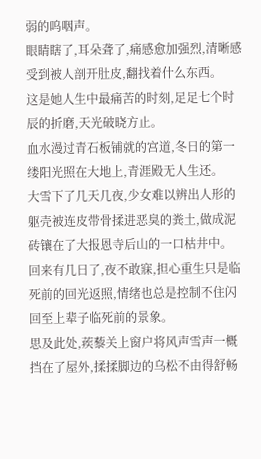弱的呜咽声。
眼睛瞎了,耳朵聋了,痛感愈加强烈,清晰感受到被人剖开肚皮,翻找着什么东西。
这是她人生中最痛苦的时刻,足足七个时辰的折磨,天光破晓方止。
血水漫过青石板铺就的宫道,冬日的第一缕阳光照在大地上,青涯殿无人生还。
大雪下了几天几夜,少女难以辨出人形的躯壳被连皮带骨揉进恶臭的粪土,做成泥砖镶在了大报恩寺后山的一口枯井中。
回来有几日了,夜不敢寐,担心重生只是临死前的回光返照,情绪也总是控制不住闪回至上辈子临死前的景象。
思及此处,蒺藜关上窗户将风声雪声一概挡在了屋外,揉揉脚边的乌松不由得舒畅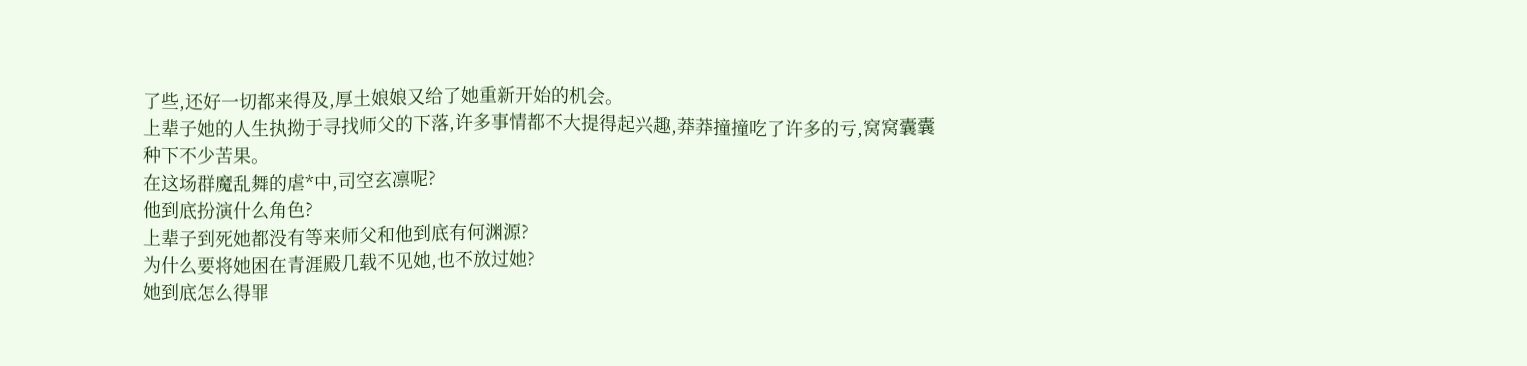了些,还好一切都来得及,厚土娘娘又给了她重新开始的机会。
上辈子她的人生执拗于寻找师父的下落,许多事情都不大提得起兴趣,莽莽撞撞吃了许多的亏,窝窝囊囊种下不少苦果。
在这场群魔乱舞的虐*中,司空玄凛呢?
他到底扮演什么角色?
上辈子到死她都没有等来师父和他到底有何渊源?
为什么要将她困在青涯殿几载不见她,也不放过她?
她到底怎么得罪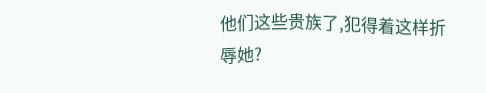他们这些贵族了,犯得着这样折辱她?